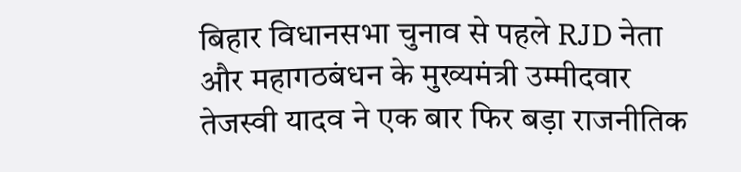बिहार विधानसभा चुनाव से पहले RJD नेता और महागठबंधन के मुख्यमंत्री उम्मीदवार तेजस्वी यादव ने एक बार फिर बड़ा राजनीतिक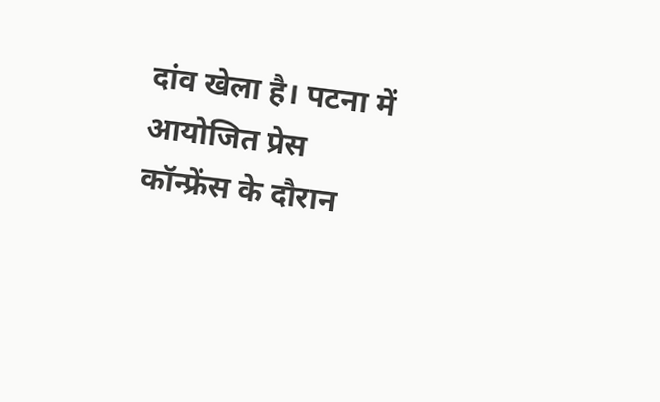दांव खेला है। पटना में आयोजित प्रेस कॉन्फ्रेंस के दौरान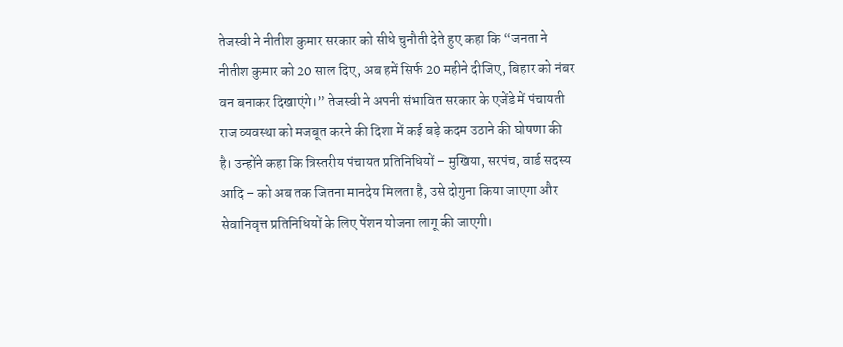तेजस्वी ने नीतीश कुमार सरकार को सीधे चुनौती देते हुए कहा कि “जनता ने नीतीश कुमार को 20 साल दिए, अब हमें सिर्फ 20 महीने दीजिए, बिहार को नंबर वन बनाकर दिखाएंगे।” तेजस्वी ने अपनी संभावित सरकार के एजेंडे में पंचायती राज व्यवस्था को मजबूत करने की दिशा में कई बड़े कदम उठाने की घोषणा की है। उन्होंने कहा कि त्रिस्तरीय पंचायत प्रतिनिधियों – मुखिया, सरपंच, वार्ड सदस्य आदि – को अब तक जितना मानदेय मिलता है, उसे दोगुना किया जाएगा और सेवानिवृत्त प्रतिनिधियों के लिए पेंशन योजना लागू की जाएगी।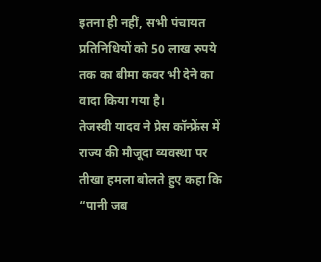इतना ही नहीं, सभी पंचायत प्रतिनिधियों को 50 लाख रुपये तक का बीमा कवर भी देने का वादा किया गया है।
तेजस्वी यादव ने प्रेस कॉन्फ्रेंस में राज्य की मौजूदा व्यवस्था पर तीखा हमला बोलते हुए कहा कि “पानी जब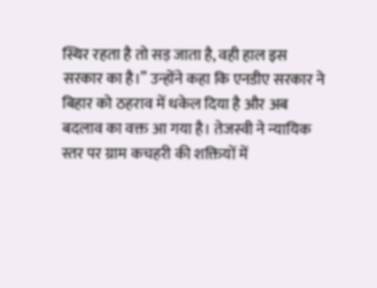स्थिर रहता है तो सड़ जाता है, वही हाल इस सरकार का है।” उन्होंने कहा कि एनडीए सरकार ने बिहार को ठहराव में धकेल दिया है और अब बदलाव का वक्त आ गया है। तेजस्वी ने न्यायिक स्तर पर ग्राम कचहरी की शक्तियों में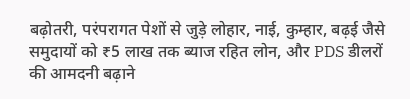बढ़ोतरी, परंपरागत पेशों से जुड़े लोहार, नाई, कुम्हार, बढ़ई जैसे समुदायों को ₹5 लाख तक ब्याज रहित लोन, और PDS डीलरों की आमदनी बढ़ाने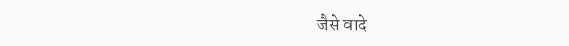जैसे वादे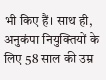भी किए हैं। साथ ही, अनुकंपा नियुक्तियों के लिए 58 साल की उम्र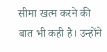सीमा खत्म करने की बात भी कही है। उन्होंने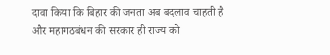दावा किया कि बिहार की जनता अब बदलाव चाहती है और महागठबंधन की सरकार ही राज्य को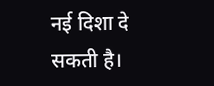नई दिशा दे सकती है।